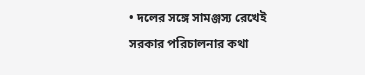• দলের সঙ্গে সামঞ্জস্য রেখেই সরকার পরিচালনার কথা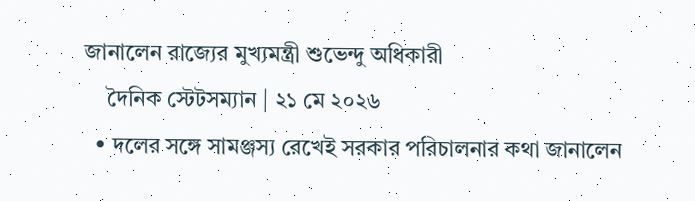জানালেন রাজ্যের মুখ্যমন্ত্রী শুভেন্দু অধিকারী
    দৈনিক স্টেটসম্যান | ২১ মে ২০২৬
  • দলের সঙ্গে সামঞ্জস্য রেখেই সরকার পরিচালনার কথা জানালেন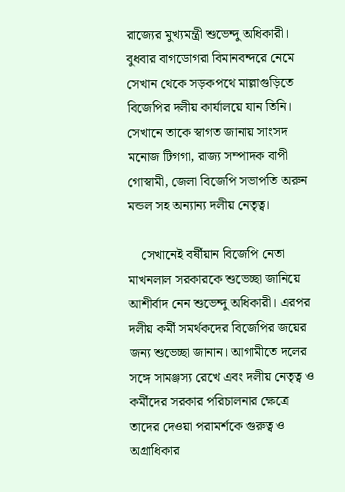রাজ্যের মুখ্যমন্ত্রী শুভেন্দু অধিকারী। বুধবার বাগডোগরা বিমানবন্দরে নেমে সেখান থেকে সড়কপথে মাল্লাগুড়িতে বিজেপির দলীয় কার্যালয়ে যান তিনি। সেখানে তাকে স্বাগত জানায় সাংসদ মনোজ টিগগা, রাজ্য সম্পাদক বাপী গোস্বামী, জেলা বিজেপি সভাপতি অরুন মন্ডল সহ অন্যান্য দলীয় নেতৃত্ব।

    সেখানেই বর্ষীয়ান বিজেপি নেতা মাখনলাল সরকারকে শুভেচ্ছা জানিয়ে আশীর্বাদ নেন শুভেন্দু অধিকারী। এরপর দলীয় কর্মী সমর্থকদের বিজেপির জয়ের জন্য শুভেচ্ছা জানান। আগামীতে দলের সঙ্গে সামঞ্জস্য রেখে এবং দলীয় নেতৃত্ব ও কর্মীদের সরকার পরিচালনার ক্ষেত্রে তাদের দেওয়া পরামর্শকে গুরুত্ব ও অগ্রাধিকার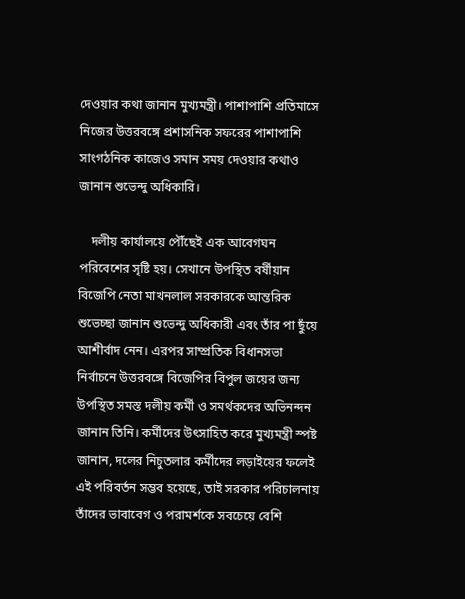দেওয়ার কথা জানান মুখ্যমন্ত্রী। পাশাপাশি প্রতিমাসে নিজের উত্তরবঙ্গে প্রশাসনিক সফরের পাশাপাশি সাংগঠনিক কাজেও সমান সময় দেওয়ার কথাও জানান শুভেন্দু অধিকারি।

    দলীয় কার্যালয়ে পৌঁছেই এক আবেগঘন পরিবেশের সৃষ্টি হয়। সেখানে উপস্থিত বর্ষীয়ান বিজেপি নেতা মাখনলাল সরকারকে আন্তরিক শুভেচ্ছা জানান শুভেন্দু অধিকারী এবং তাঁর পা ছুঁয়ে আশীর্বাদ নেন। এরপর সাম্প্রতিক বিধানসভা নির্বাচনে উত্তরবঙ্গে বিজেপির বিপুল জয়ের জন্য উপস্থিত সমস্ত দলীয় কর্মী ও সমর্থকদের অভিনন্দন জানান তিনি। কর্মীদের উৎসাহিত করে মুখ্যমন্ত্রী স্পষ্ট জানান, দলের নিচুতলার কর্মীদের লড়াইয়ের ফলেই এই পরিবর্তন সম্ভব হয়েছে, তাই সরকার পরিচালনায় তাঁদের ভাবাবেগ ও পরামর্শকে সবচেয়ে বেশি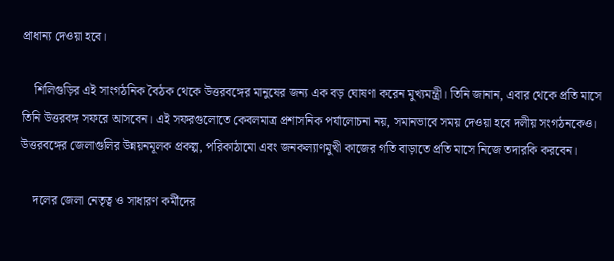প্রাধান্য দেওয়া হবে।

    শিলিগুড়ির এই সাংগঠনিক বৈঠক থেকে উত্তরবঙ্গের মানুষের জন্য এক বড় ঘোষণা করেন মুখ্যমন্ত্রী। তিনি জানান, এবার থেকে প্রতি মাসে তিনি উত্তরবঙ্গ সফরে আসবেন। এই সফরগুলোতে কেবলমাত্র প্রশাসনিক পর্যালোচনা নয়, সমানভাবে সময় দেওয়া হবে দলীয় সংগঠনকেও। উত্তরবঙ্গের জেলাগুলির উন্নয়নমূলক প্রকল্প, পরিকাঠামো এবং জনকল্যাণমুখী কাজের গতি বাড়াতে প্রতি মাসে নিজে তদারকি করবেন।

    দলের জেলা নেতৃত্ব ও সাধারণ কর্মীদের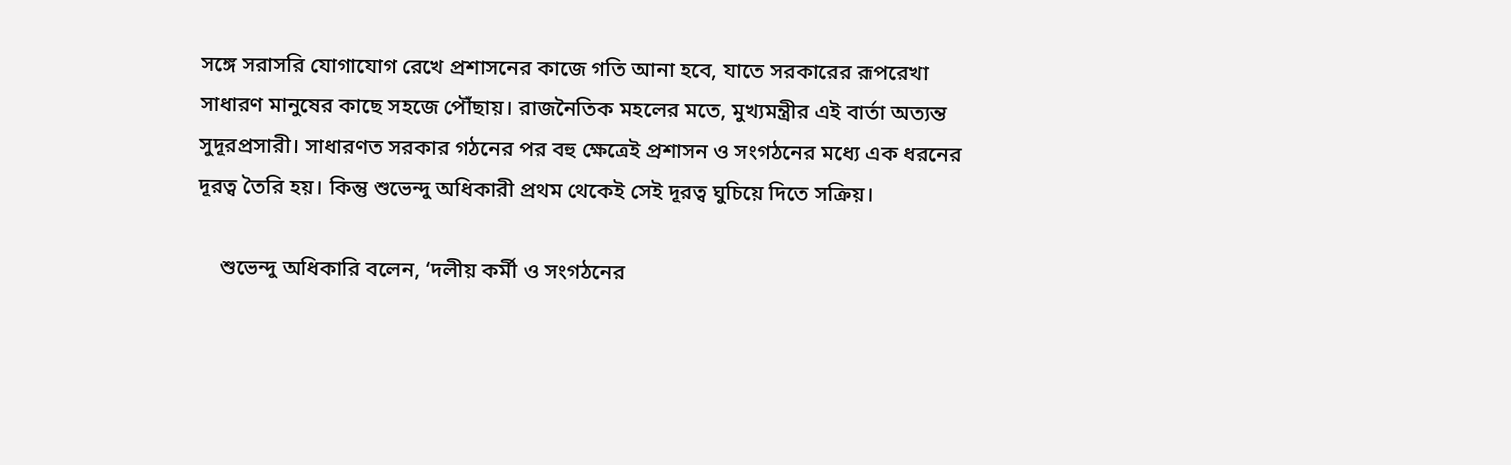সঙ্গে সরাসরি যোগাযোগ রেখে প্রশাসনের কাজে গতি আনা হবে, যাতে সরকারের রূপরেখা সাধারণ মানুষের কাছে সহজে পৌঁছায়। রাজনৈতিক মহলের মতে, মুখ্যমন্ত্রীর এই বার্তা অত্যন্ত সুদূরপ্রসারী। সাধারণত সরকার গঠনের পর বহু ক্ষেত্রেই প্রশাসন ও সংগঠনের মধ্যে এক ধরনের দূরত্ব তৈরি হয়। কিন্তু শুভেন্দু অধিকারী প্রথম থেকেই সেই দূরত্ব ঘুচিয়ে দিতে সক্রিয়।

    শুভেন্দু অধিকারি বলেন, ‘দলীয় কর্মী ও সংগঠনের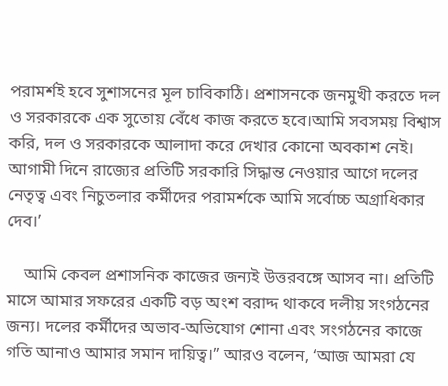পরামর্শই হবে সুশাসনের মূল চাবিকাঠি। প্রশাসনকে জনমুখী করতে দল ও সরকারকে এক সুতোয় বেঁধে কাজ করতে হবে।আমি সবসময় বিশ্বাস করি, দল ও সরকারকে আলাদা করে দেখার কোনো অবকাশ নেই। আগামী দিনে রাজ্যের প্রতিটি সরকারি সিদ্ধান্ত নেওয়ার আগে দলের নেতৃত্ব এবং নিচুতলার কর্মীদের পরামর্শকে আমি সর্বোচ্চ অগ্রাধিকার দেব।’

    আমি কেবল প্রশাসনিক কাজের জন্যই উত্তরবঙ্গে আসব না। প্রতিটি মাসে আমার সফরের একটি বড় অংশ বরাদ্দ থাকবে দলীয় সংগঠনের জন্য। দলের কর্মীদের অভাব-অভিযোগ শোনা এবং সংগঠনের কাজে গতি আনাও আমার সমান দায়িত্ব।” আরও বলেন, ‘আজ আমরা যে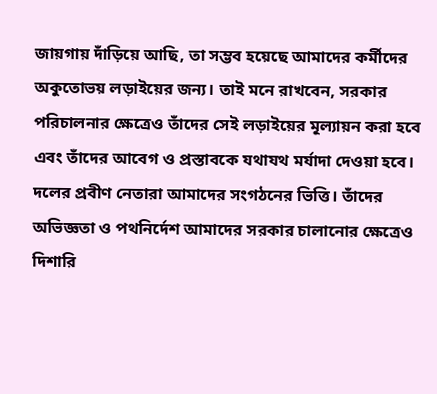জায়গায় দাঁড়িয়ে আছি, তা সম্ভব হয়েছে আমাদের কর্মীদের অকুতোভয় লড়াইয়ের জন্য। তাই মনে রাখবেন, সরকার পরিচালনার ক্ষেত্রেও তাঁদের সেই লড়াইয়ের মূল্যায়ন করা হবে এবং তাঁদের আবেগ ও প্রস্তাবকে যথাযথ মর্যাদা দেওয়া হবে। দলের প্রবীণ নেতারা আমাদের সংগঠনের ভিত্তি। তাঁদের অভিজ্ঞতা ও পথনির্দেশ আমাদের সরকার চালানোর ক্ষেত্রেও দিশারি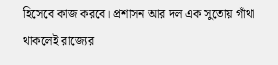হিসেবে কাজ করবে। প্রশাসন আর দল এক সুতোয় গাঁথা থাকলেই রাজ্যের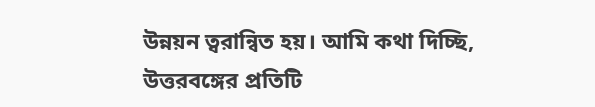উন্নয়ন ত্বরান্বিত হয়। আমি কথা দিচ্ছি, উত্তরবঙ্গের প্রতিটি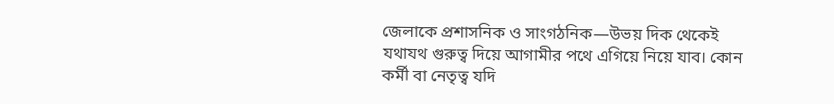জেলাকে প্রশাসনিক ও সাংগঠনিক—উভয় দিক থেকেই যথাযথ গুরুত্ব দিয়ে আগামীর পথে এগিয়ে নিয়ে যাব। কোন কর্মী বা নেতৃত্ব যদি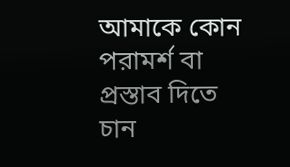আমাকে কোন পরামর্শ বা প্রস্তাব দিতে চান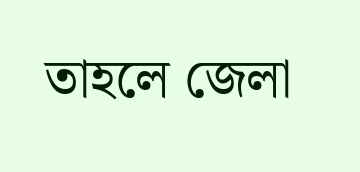তাহলে জেলা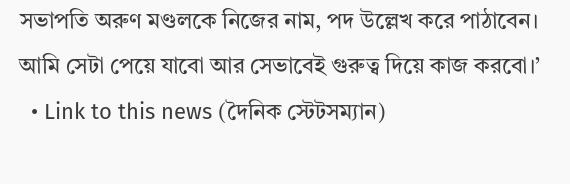সভাপতি অরুণ মণ্ডলকে নিজের নাম, পদ উল্লেখ করে পাঠাবেন। আমি সেটা পেয়ে যাবো আর সেভাবেই গুরুত্ব দিয়ে কাজ করবো।’
  • Link to this news (দৈনিক স্টেটসম্যান)